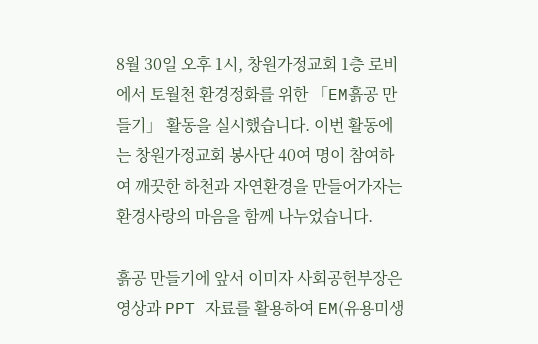8월 30일 오후 1시, 창원가정교회 1층 로비에서 토월천 환경정화를 위한 「EM흙공 만들기」 활동을 실시했습니다. 이번 활동에는 창원가정교회 봉사단 40여 명이 참여하여 깨끗한 하천과 자연환경을 만들어가자는 환경사랑의 마음을 함께 나누었습니다.

흙공 만들기에 앞서 이미자 사회공헌부장은 영상과 PPT 자료를 활용하여 EM(유용미생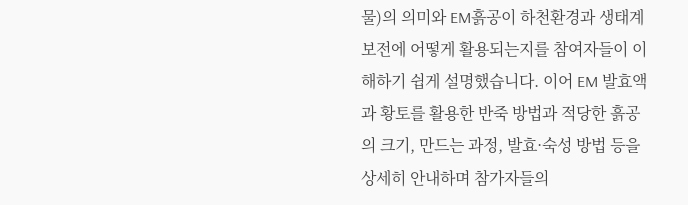물)의 의미와 EM흙공이 하천환경과 생태계 보전에 어떻게 활용되는지를 참여자들이 이해하기 쉽게 설명했습니다. 이어 EM 발효액과 황토를 활용한 반죽 방법과 적당한 흙공의 크기, 만드는 과정, 발효·숙성 방법 등을 상세히 안내하며 참가자들의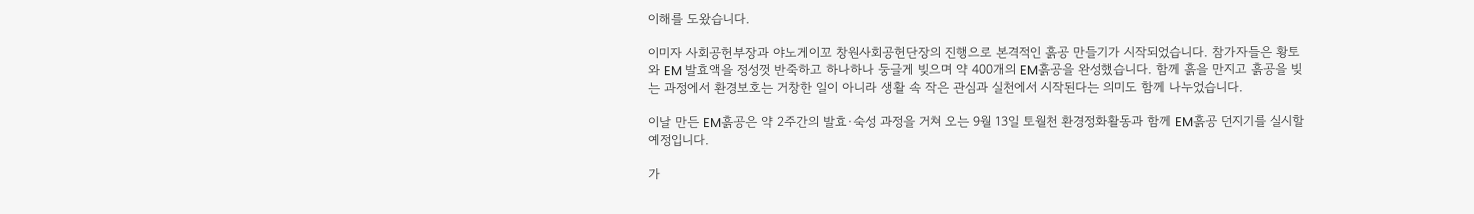이해를 도왔습니다.

이미자 사회공헌부장과 야노게이꼬 창원사회공헌단장의 진행으로 본격적인 흙공 만들기가 시작되었습니다. 참가자들은 황토와 EM 발효액을 정성껏 반죽하고 하나하나 둥글게 빚으며 약 400개의 EM흙공을 완성했습니다. 함께 흙을 만지고 흙공을 빚는 과정에서 환경보호는 거창한 일이 아니라 생활 속 작은 관심과 실천에서 시작된다는 의미도 함께 나누었습니다.

이날 만든 EM흙공은 약 2주간의 발효·숙성 과정을 거쳐 오는 9월 13일 토월천 환경정화활동과 함께 EM흙공 던지기를 실시할 예정입니다.

가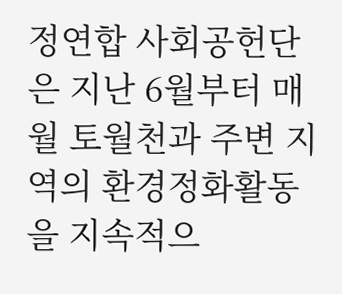정연합 사회공헌단은 지난 6월부터 매월 토월천과 주변 지역의 환경정화활동을 지속적으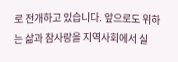로 전개하고 있습니다. 앞으로도 위하는 삶과 참사랑을 지역사회에서 실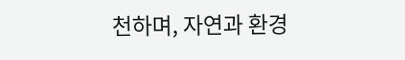천하며, 자연과 환경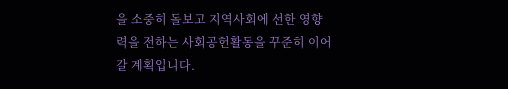을 소중히 돌보고 지역사회에 선한 영향력을 전하는 사회공헌활동을 꾸준히 이어갈 계획입니다.